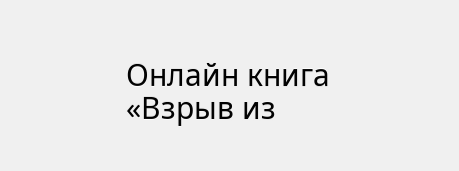Онлайн книга «Взрыв из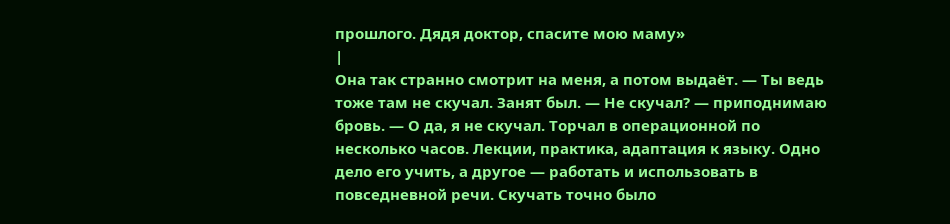прошлого. Дядя доктор, спасите мою маму»
|
Она так странно смотрит на меня, а потом выдаёт. — Ты ведь тоже там не скучал. Занят был. — Не скучал? — приподнимаю бровь. — О да, я не скучал. Торчал в операционной по несколько часов. Лекции, практика, адаптация к языку. Одно дело его учить, а другое — работать и использовать в повседневной речи. Скучать точно было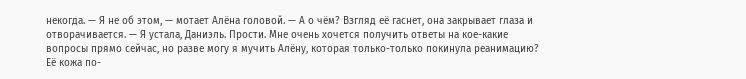некогда. — Я не об этом, — мотает Алёна головой. — А о чём? Взгляд её гаснет, она закрывает глаза и отворачивается. — Я устала, Даниэль. Прости. Мне очень хочется получить ответы на кое-какие вопросы прямо сейчас, но разве могу я мучить Алёну, которая только-только покинула реанимацию? Её кожа по-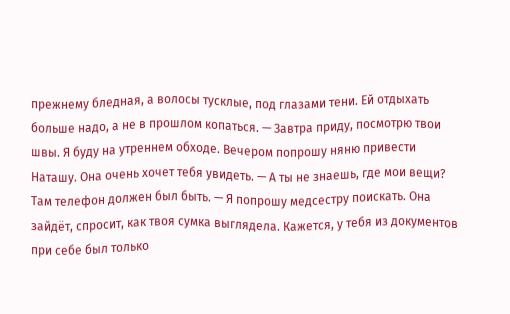прежнему бледная, а волосы тусклые, под глазами тени. Ей отдыхать больше надо, а не в прошлом копаться. — Завтра приду, посмотрю твои швы. Я буду на утреннем обходе. Вечером попрошу няню привести Наташу. Она очень хочет тебя увидеть. — А ты не знаешь, где мои вещи? Там телефон должен был быть. — Я попрошу медсестру поискать. Она зайдёт, спросит, как твоя сумка выглядела. Кажется, у тебя из документов при себе был только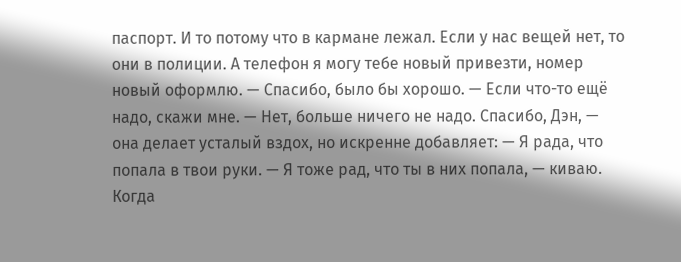паспорт. И то потому что в кармане лежал. Если у нас вещей нет, то они в полиции. А телефон я могу тебе новый привезти, номер новый оформлю. — Спасибо, было бы хорошо. — Если что-то ещё надо, скажи мне. — Нет, больше ничего не надо. Спасибо, Дэн, — она делает усталый вздох, но искренне добавляет: — Я рада, что попала в твои руки. — Я тоже рад, что ты в них попала, — киваю. Когда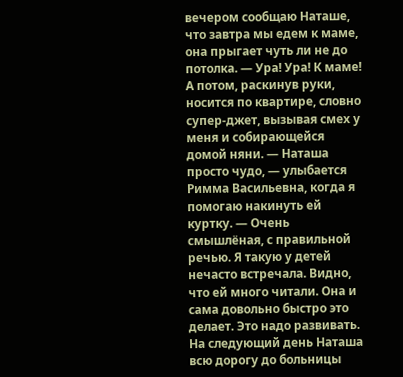вечером сообщаю Наташе, что завтра мы едем к маме, она прыгает чуть ли не до потолка. — Ура! Ура! К маме! А потом, раскинув руки, носится по квартире, словно супер-джет, вызывая смех у меня и собирающейся домой няни. — Наташа просто чудо, — улыбается Римма Васильевна, когда я помогаю накинуть ей куртку. — Очень смышлёная, с правильной речью. Я такую у детей нечасто встречала. Видно, что ей много читали. Она и сама довольно быстро это делает. Это надо развивать. На следующий день Наташа всю дорогу до больницы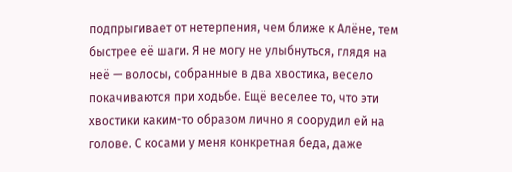подпрыгивает от нетерпения, чем ближе к Алёне, тем быстрее её шаги. Я не могу не улыбнуться, глядя на неё — волосы, собранные в два хвостика, весело покачиваются при ходьбе. Ещё веселее то, что эти хвостики каким-то образом лично я соорудил ей на голове. С косами у меня конкретная беда, даже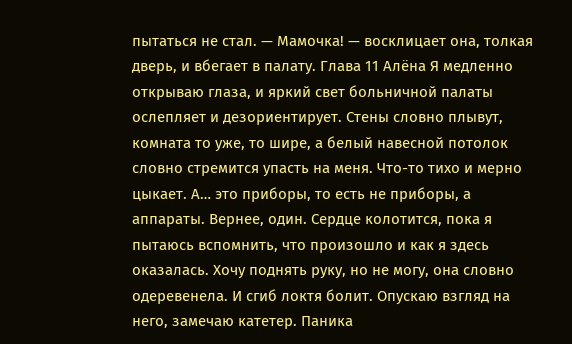пытаться не стал. — Мамочка! — восклицает она, толкая дверь, и вбегает в палату. Глава 11 Алёна Я медленно открываю глаза, и яркий свет больничной палаты ослепляет и дезориентирует. Стены словно плывут, комната то уже, то шире, а белый навесной потолок словно стремится упасть на меня. Что-то тихо и мерно цыкает. А… это приборы, то есть не приборы, а аппараты. Вернее, один. Сердце колотится, пока я пытаюсь вспомнить, что произошло и как я здесь оказалась. Хочу поднять руку, но не могу, она словно одеревенела. И сгиб локтя болит. Опускаю взгляд на него, замечаю катетер. Паника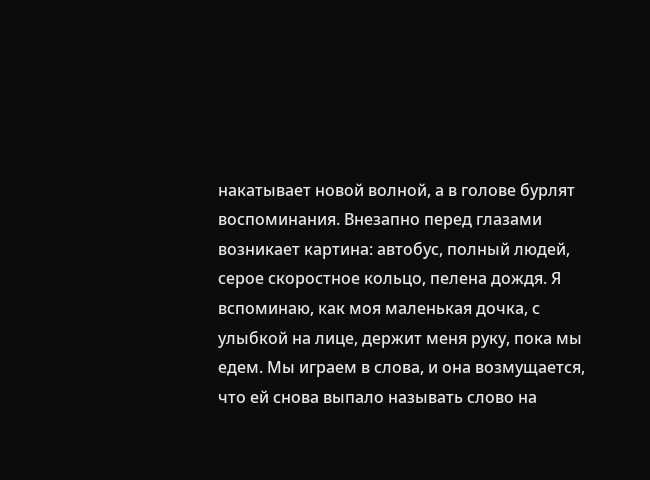накатывает новой волной, а в голове бурлят воспоминания. Внезапно перед глазами возникает картина: автобус, полный людей, серое скоростное кольцо, пелена дождя. Я вспоминаю, как моя маленькая дочка, с улыбкой на лице, держит меня руку, пока мы едем. Мы играем в слова, и она возмущается, что ей снова выпало называть слово на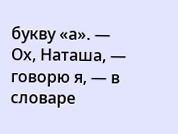букву «а». — Ох, Наташа, — говорю я, — в словаре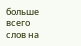больше всего слов на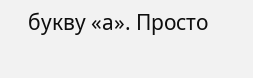букву «а». Просто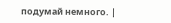подумай немного. |